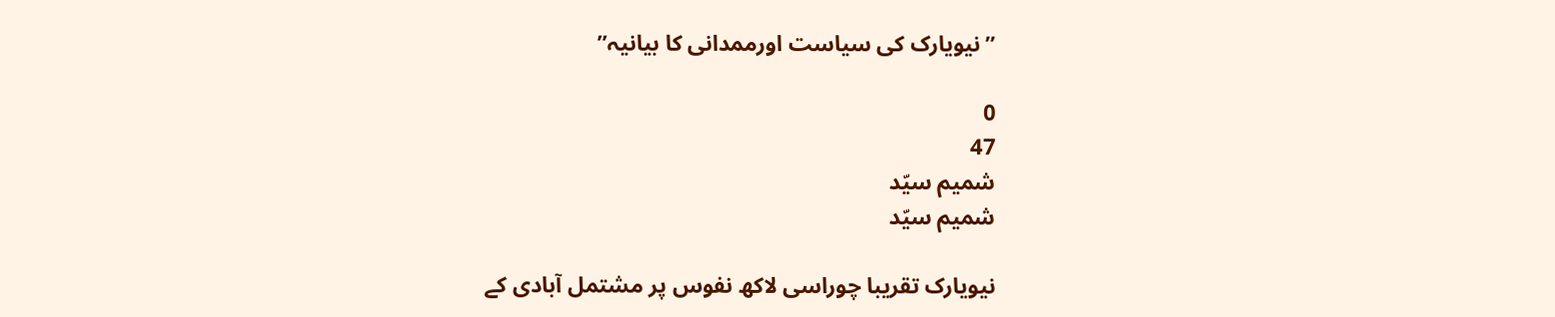”نیویارک کی سیاست اورممدانی کا بیانیہ”

0
47
شمیم سیّد
شمیم سیّد

نیویارک تقریبا چوراسی لاکھ نفوس پر مشتمل آبادی کے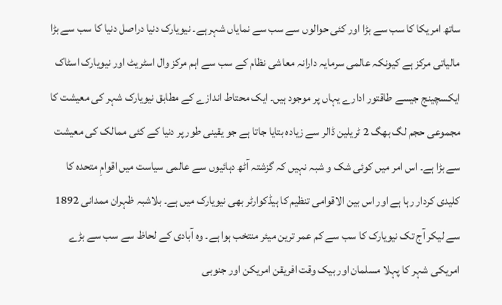ساتھ امریکا کا سب سے بڑا اور کئی حوالوں سے سب سے نمایاں شہر ہے۔ نیویارک دنیا دراصل دنیا کا سب سے بڑا مالیاتی مرکز ہے کیونکہ عالمی سرمایہ دارانہ معاشی نظام کے سب سے اہم مرکز وال اسٹریٹ اور نیویارک اسٹاک ایکسچینج جیسے طاقتور ادارے یہاں پر موجود ہیں۔ ایک محتاط اندازے کے مطابق نیویارک شہر کی معیشت کا مجموعی حجم لگ بھگ 2 ٹریلین ڈالر سے زیادہ بتایا جاتا ہے جو یقینی طور پر دنیا کے کئی ممالک کی معیشت سے بڑا ہے۔ اس امر میں کوئی شک و شبہ نہیں کہ گزشتہ آٹھ دہائیوں سے عالمی سیاست میں اقوامِ متحدہ کا کلیدی کردار رہا ہے اور اس بین الاقوامی تنظیم کا ہیڈکوارٹر بھی نیویارک میں ہے۔ بلاشبہ ظہران ممدانی 1892 سے لیکر آج تک نیویارک کا سب سے کم عمر ترین میئر منتخب ہوا ہے۔ وہ آبادی کے لحاظ سے سب سے بڑے امریکی شہر کا پہلا مسلمان اور بیک وقت افریقن امریکن اور جنوبی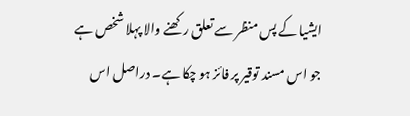ایشیا کے پس منظر سے تعلق رکھنے والا پہلا شخص ہے جو اس مسند توقیر پر فائز ہو چکا ہے۔ دراصل اس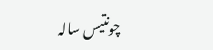چونتیس سالہ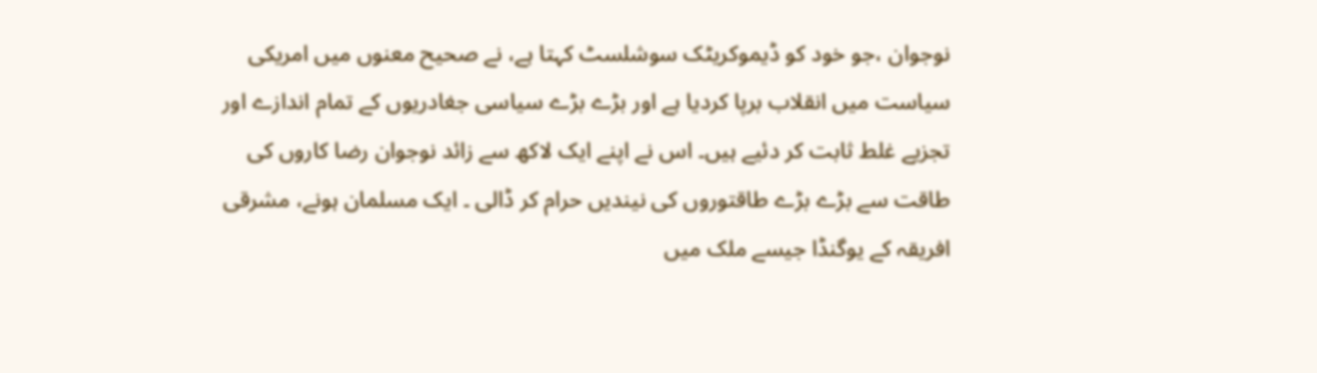نوجوان ،جو خود کو ڈیموکریٹک سوشلسٹ کہتا ہے، نے صحیح معنوں میں امریکی سیاست میں انقلاب برپا کردیا ہے اور بڑے بڑے سیاسی جغادریوں کے تمام اندازے اور تجزیے غلط ثابت کر دئیے ہیں۔ اس نے اپنے ایک لاکھ سے زائد نوجوان رضا کاروں کی طاقت سے بڑے بڑے طاقتوروں کی نیندیں حرام کر ڈالی ۔ ایک مسلمان ہونے، مشرقی افریقہ کے یوگنڈا جیسے ملک میں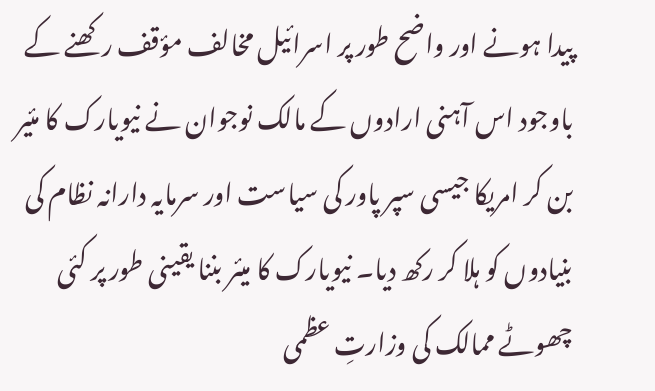پیدا ہونے اور واضح طور پر اسرائیل مخالف مؤقف رکھنے کے باوجود اس آہنی ارادوں کے مالک نوجوان نے نیویارک کا مئیر بن کر امریکا جیسی سپر پاور کی سیاست اور سرمایہ دارانہ نظام کی بنیادوں کو ہلا کر رکھ دیا۔ نیویارک کا میئر بننا یقینی طور پر کئی چھوٹے ممالک کی وزارتِ عظمی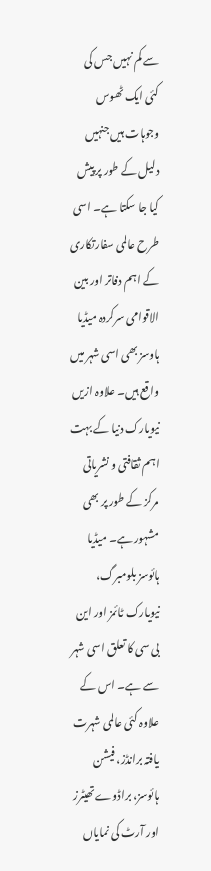سے کم نہیں جس کی کئی ایک ٹھوس وجوہات ہیں جنہیں دلیل کے طور پر پیش کیا جا سکتا ہے۔ اسی طرح عالمی سفارتکاری کے اہم دفاتر اور بین الاقوامی سرکردہ میڈیا ہاوسز بھی اسی شہر میں واقع ہیں۔ علاوہ ازیں نیویارک دنیا کے بہت اہم ثقافتی و نشریاتی مرکز کے طور پر بھی مشہور ہے۔ میڈیا ہائوسز بلومبرگ، نیویارک ٹائمز اور این بی سی کا تعلق اسی شہر سے ہے۔ اس کے علاوہ کئی عالمی شہرت یافتہ برانڈز، فیشن ہائوسز، براڈوے تھیٹرز اور آرٹ کی نمایاں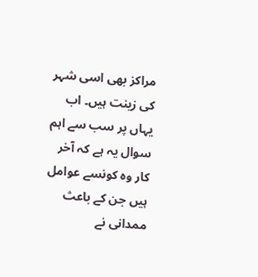مراکز بھی اسی شہر کی زینت ہیں۔ اب یہاں پر سب سے اہم سوال یہ ہے کہ آخر کار وہ کونسے عوامل ہیں جن کے باعث ممدانی نے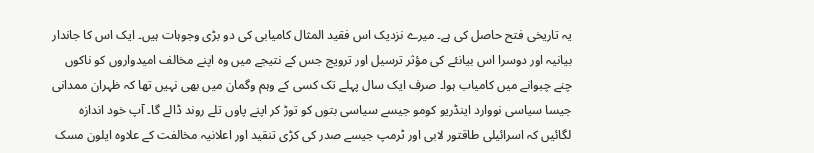یہ تاریخی فتح حاصل کی ہے۔ میرے نزدیک اس فقید المثال کامیابی کی دو بڑی وجوہات ہیں۔ ایک اس کا جاندار بیانیہ اور دوسرا اس بیانئے کی مؤثر ترسیل اور ترویج جس کے نتیجے میں وہ اپنے مخالف امیدواروں کو ناکوں چنے چبوانے میں کامیاب ہوا۔ صرف ایک سال پہلے تک کسی کے وہم وگمان میں بھی نہیں تھا کہ ظہران ممدانی جیسا سیاسی نووارد اینڈریو کومو جیسے سیاسی بتوں کو توڑ کر اپنے پاوں تلے روند ڈالے گا۔ آپ خود اندازہ لگائیں کہ اسرائیلی طاقتور لابی اور ٹرمپ جیسے صدر کی کڑی تنقید اور اعلانیہ مخالفت کے علاوہ ایلون مسک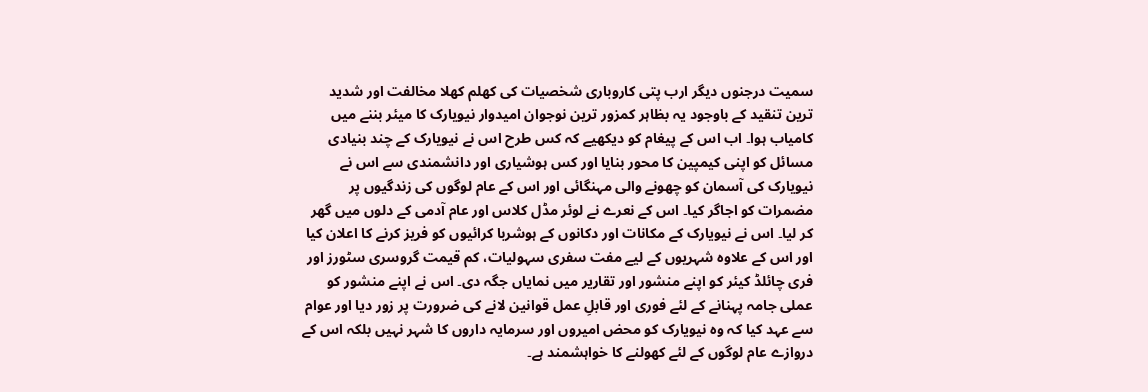سمیت درجنوں دیگر ارب پتی کاروباری شخصیات کی کھلم کھلا مخالفت اور شدید ترین تنقید کے باوجود یہ بظاہر کمزور ترین نوجوان امیدوار نیویارک کا میئر بننے میں کامیاب ہوا۔ اب اس کے پیغام کو دیکھیے کہ کس طرح اس نے نیویارک کے چند بنیادی مسائل کو اپنی کیمپین کا محور بنایا اور کس ہوشیاری اور دانشمندی سے اس نے نیویارک کی آسمان کو چھونے والی مہنگائی اور اس کے عام لوگوں کی زندگیوں پر مضمرات کو اجاگر کیا۔ اس کے نعرے نے لوئر مڈل کلاس اور عام آدمی کے دلوں میں گھر کر لیا۔ اس نے نیویارک کے مکانات اور دکانوں کے ہوشربا کرائیوں کو فریز کرنے کا اعلان کیا اور اس کے علاوہ شہریوں کے لیے مفت سفری سہولیات، کم قیمت گروسری سٹورز اور فری چائلڈ کیئر کو اپنے منشور اور تقاریر میں نمایاں جگہ دی۔ اس نے اپنے منشور کو عملی جامہ پہنانے کے لئے فوری اور قابلِ عمل قوانین لانے کی ضرورت پر زور دیا اور عوام سے عہد کیا کہ وہ نیویارک کو محض امیروں اور سرمایہ داروں کا شہر نہیں بلکہ اس کے دروازے عام لوگوں کے لئے کھولنے کا خواہشمند ہے۔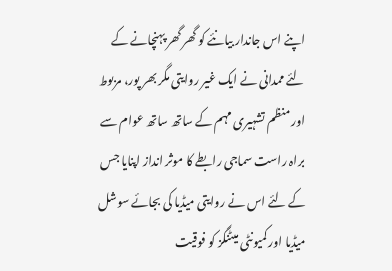اپنے اس جاندار بیانئے کو گھر گھر پہنچانے کے لئے ممدانی نے ایک غیر روایتی مگر بھر پور، مربوط اور منظم تشہیری مہم کے ساتھ ساتھ عوام سے براہ راست سماجی رابطے کا موثر انداز اپنایا جس کے لئے اس نے روایتی میڈیا کی بجائے سوشل میڈیا اور کمیونٹی میٹنگز کو فوقیت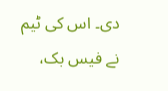دی۔ اس کی ٹیم نے فیس بک،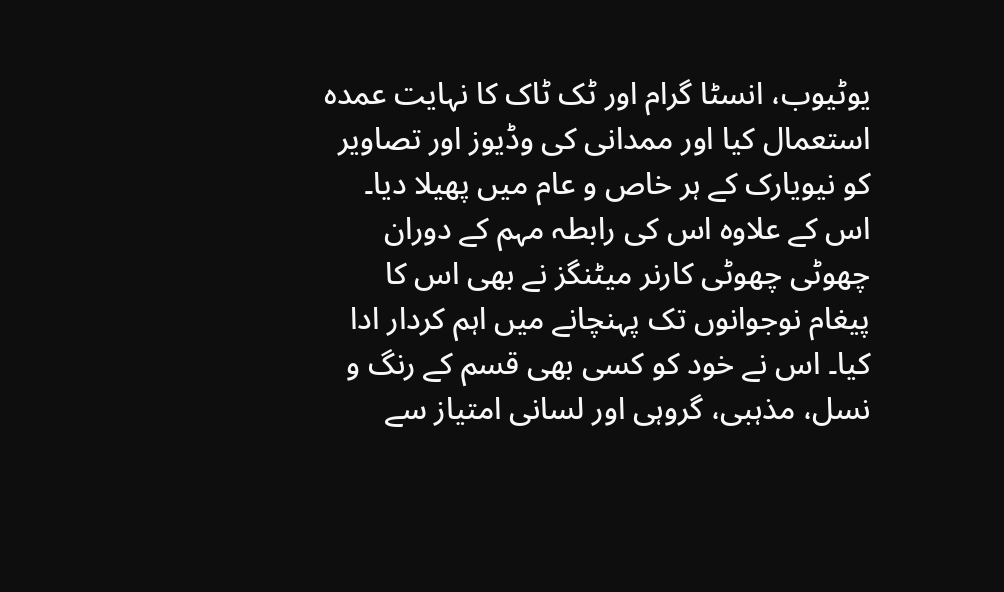یوٹیوب، انسٹا گرام اور ٹک ٹاک کا نہایت عمدہ استعمال کیا اور ممدانی کی وڈیوز اور تصاویر کو نیویارک کے ہر خاص و عام میں پھیلا دیا۔ اس کے علاوہ اس کی رابطہ مہم کے دوران چھوٹی چھوٹی کارنر میٹنگز نے بھی اس کا پیغام نوجوانوں تک پہنچانے میں اہم کردار ادا کیا۔ اس نے خود کو کسی بھی قسم کے رنگ و نسل، مذہبی، گروہی اور لسانی امتیاز سے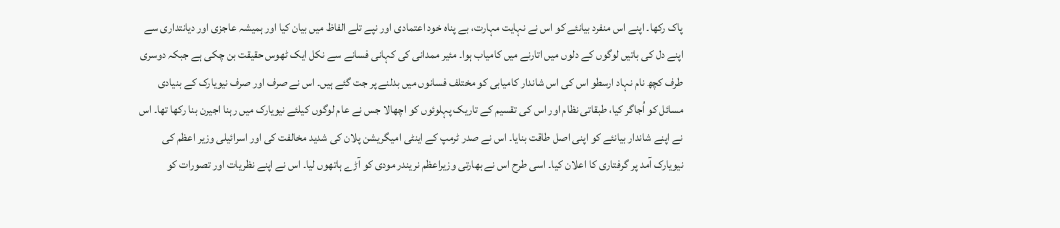پاک رکھا۔ اپنے اس منفرد بیانئے کو اس نے نہایت مہارت، بے پناہ خود اعتمادی اور نپے تلے الفاظ میں بیان کیا اور ہمیشہ عاجزی اور دیانتداری سے اپنے دل کی باتیں لوگوں کے دلوں میں اتارنے میں کامیاب ہوا۔ مئیر ممدانی کی کہانی فسانے سے نکل ایک ٹھوس حقیقت بن چکی ہے جبکہ دوسری طرف کچھ نام نہاد ارسطو اس کی اس شاندار کامیابی کو مختلف فسانوں میں بدلنے پر جت گئے ہیں۔ اس نے صرف اور صرف نیویارک کے بنیادی مسائل کو اُجاگر کیا، طبقاتی نظام اور اس کی تقسیم کے تاریک پہلوئوں کو اچھالا جس نے عام لوگوں کیلئے نیویارک میں رہنا اجیرن بنا رکھا تھا۔ اس نے اپنے شاندار بیانئے کو اپنی اصل طاقت بنایا۔ اس نے صدر ٹرمپ کے اینٹی امیگریشن پلان کی شدید مخالفت کی اور اسرائیلی وزیر اعظم کی نیویارک آمد پر گرفتاری کا اعلان کیا۔ اسی طرح اس نے بھارتی وزیراعظم نریندر مودی کو آڑے ہاتھوں لیا۔ اس نے اپنے نظریات اور تصورات کو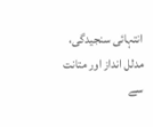انتہائی سنجیدگی، مدلل انداز اور متانت سے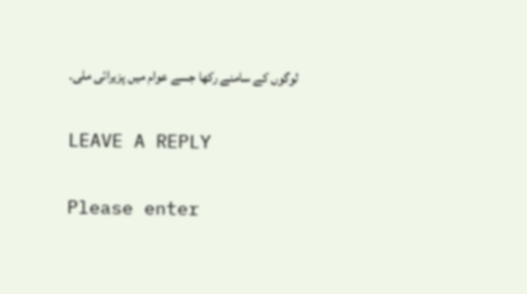لوگوں کے سامنے رکھا جسے عوام میں پزیرائی ملی۔

LEAVE A REPLY

Please enter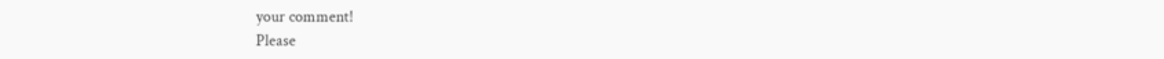your comment!
Please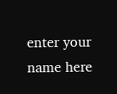enter your name here